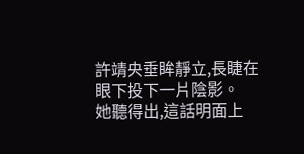許靖央垂眸靜立,長睫在眼下投下一片陰影。
她聽得出,這話明面上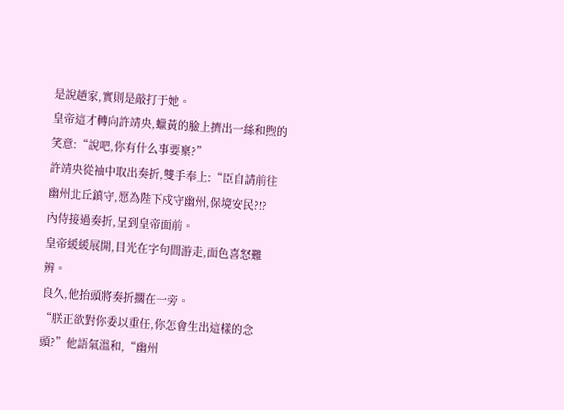是說趙家,實則是敲打于她。
皇帝這才轉向許靖央,蠟黃的臉上擠出一絲和煦的笑意:“說吧,你有什么事要稟?”
許靖央從袖中取出奏折,雙手奉上:“臣自請前往幽州北丘鎮守,愿為陛下戍守幽州,保境安民?!?
內侍接過奏折,呈到皇帝面前。
皇帝緩緩展開,目光在字句間游走,面色喜怒難辨。
良久,他抬頭將奏折擱在一旁。
“朕正欲對你委以重任,你怎會生出這樣的念頭?”他語氣溫和,“幽州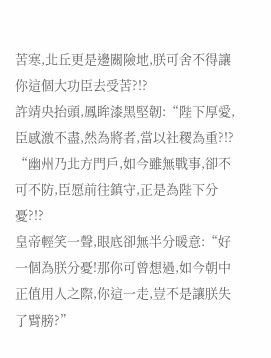苦寒,北丘更是邊關險地,朕可舍不得讓你這個大功臣去受苦?!?
許靖央抬頭,鳳眸漆黑堅韌:“陛下厚愛,臣感激不盡,然為將者,當以社稷為重?!?
“幽州乃北方門戶,如今雖無戰事,卻不可不防,臣愿前往鎮守,正是為陛下分憂?!?
皇帝輕笑一聲,眼底卻無半分暖意:“好一個為朕分憂!那你可曾想過,如今朝中正值用人之際,你這一走,豈不是讓朕失了臂膀?”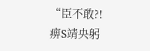“臣不敢?!痹S靖央躬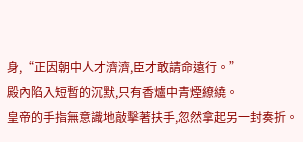身,“正因朝中人才濟濟,臣才敢請命遠行。”
殿內陷入短暫的沉默,只有香爐中青煙繚繞。
皇帝的手指無意識地敲擊著扶手,忽然拿起另一封奏折。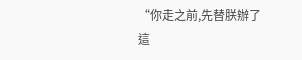“你走之前,先替朕辦了這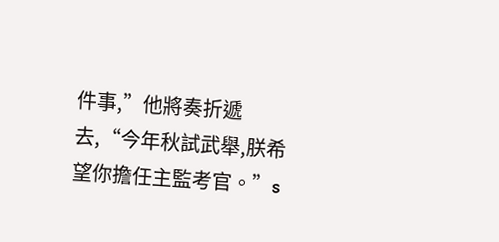件事,”他將奏折遞去,“今年秋試武舉,朕希望你擔任主監考官。”s